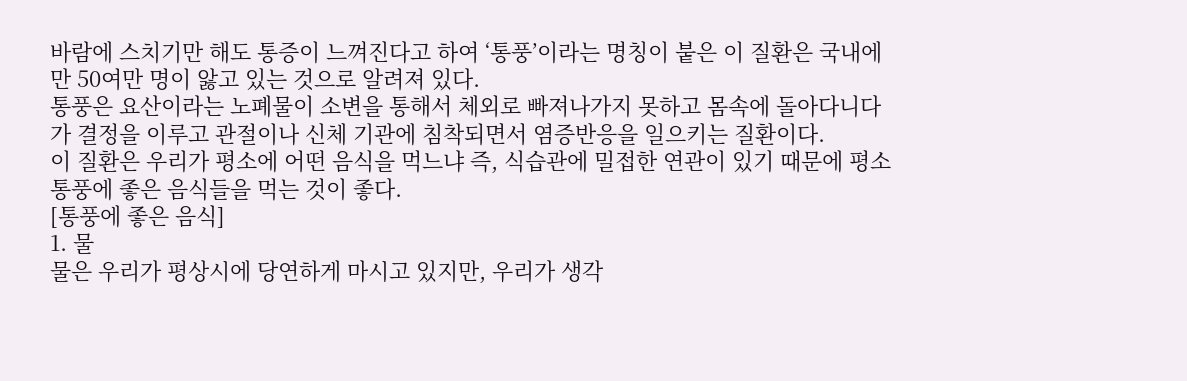바람에 스치기만 해도 통증이 느껴진다고 하여 ‘통풍’이라는 명칭이 붙은 이 질환은 국내에만 50여만 명이 앓고 있는 것으로 알려져 있다.
통풍은 요산이라는 노폐물이 소변을 통해서 체외로 빠져나가지 못하고 몸속에 돌아다니다가 결정을 이루고 관절이나 신체 기관에 침착되면서 염증반응을 일으키는 질환이다.
이 질환은 우리가 평소에 어떤 음식을 먹느냐 즉, 식습관에 밀접한 연관이 있기 때문에 평소 통풍에 좋은 음식들을 먹는 것이 좋다.
[통풍에 좋은 음식]
1. 물
물은 우리가 평상시에 당연하게 마시고 있지만, 우리가 생각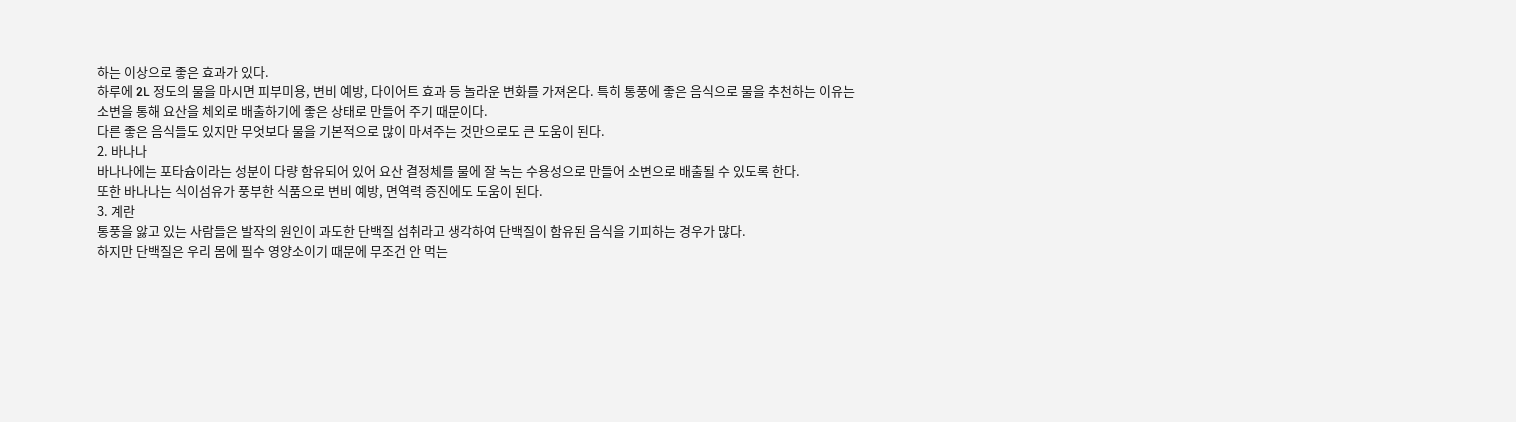하는 이상으로 좋은 효과가 있다.
하루에 2L 정도의 물을 마시면 피부미용, 변비 예방, 다이어트 효과 등 놀라운 변화를 가져온다. 특히 통풍에 좋은 음식으로 물을 추천하는 이유는 소변을 통해 요산을 체외로 배출하기에 좋은 상태로 만들어 주기 때문이다.
다른 좋은 음식들도 있지만 무엇보다 물을 기본적으로 많이 마셔주는 것만으로도 큰 도움이 된다.
2. 바나나
바나나에는 포타슘이라는 성분이 다량 함유되어 있어 요산 결정체를 물에 잘 녹는 수용성으로 만들어 소변으로 배출될 수 있도록 한다.
또한 바나나는 식이섬유가 풍부한 식품으로 변비 예방, 면역력 증진에도 도움이 된다.
3. 계란
통풍을 앓고 있는 사람들은 발작의 원인이 과도한 단백질 섭취라고 생각하여 단백질이 함유된 음식을 기피하는 경우가 많다.
하지만 단백질은 우리 몸에 필수 영양소이기 때문에 무조건 안 먹는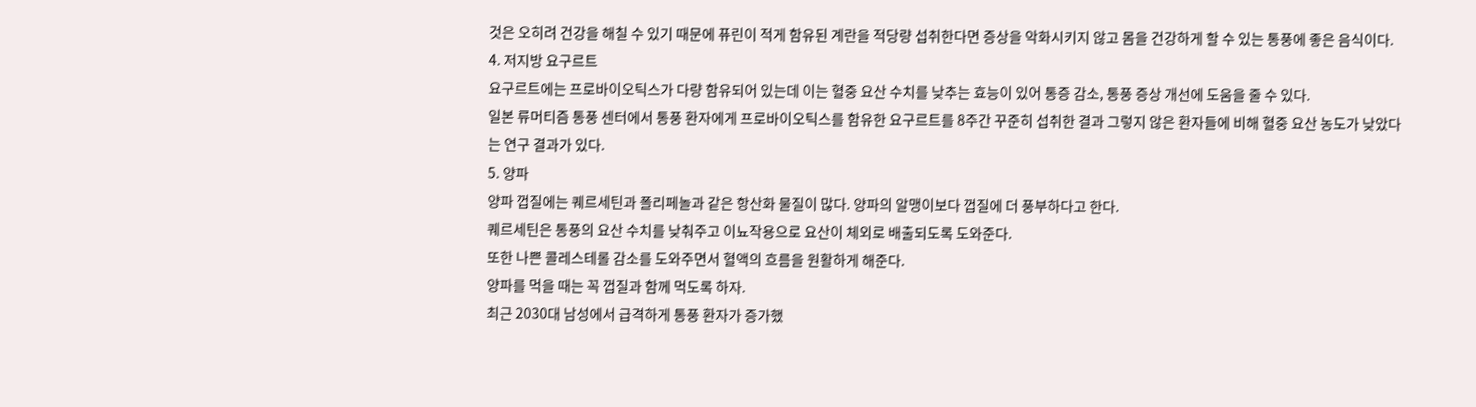것은 오히려 건강을 해칠 수 있기 때문에 퓨린이 적게 함유된 계란을 적당량 섭취한다면 증상을 악화시키지 않고 몸을 건강하게 할 수 있는 통풍에 좋은 음식이다.
4. 저지방 요구르트
요구르트에는 프로바이오틱스가 다량 함유되어 있는데 이는 혈중 요산 수치를 낮추는 효능이 있어 통증 감소, 통풍 증상 개선에 도움을 줄 수 있다.
일본 류머티즘 통풍 센터에서 통풍 환자에게 프로바이오틱스를 함유한 요구르트를 8주간 꾸준히 섭취한 결과 그렇지 않은 환자들에 비해 혈중 요산 농도가 낮았다는 연구 결과가 있다.
5. 양파
양파 껍질에는 퀘르세틴과 폴리페놀과 같은 항산화 물질이 많다. 양파의 알맹이보다 껍질에 더 풍부하다고 한다.
퀘르세틴은 통풍의 요산 수치를 낮춰주고 이뇨작용으로 요산이 체외로 배출되도록 도와준다.
또한 나쁜 콜레스테롤 감소를 도와주면서 혈액의 흐름을 원활하게 해준다.
양파를 먹을 때는 꼭 껍질과 함께 먹도록 하자.
최근 2030대 남성에서 급격하게 통풍 환자가 증가했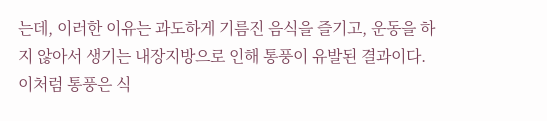는데, 이러한 이유는 과도하게 기름진 음식을 즐기고, 운동을 하지 않아서 생기는 내장지방으로 인해 통풍이 유발된 결과이다.
이처럼 통풍은 식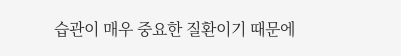습관이 매우 중요한 질환이기 때문에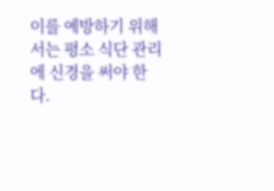이를 예방하기 위해서는 평소 식단 관리에 신경을 써야 한다.